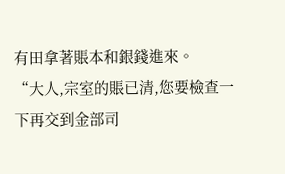有田拿著賬本和銀錢進來。
“大人,宗室的賬已清,您要檢查一下再交到金部司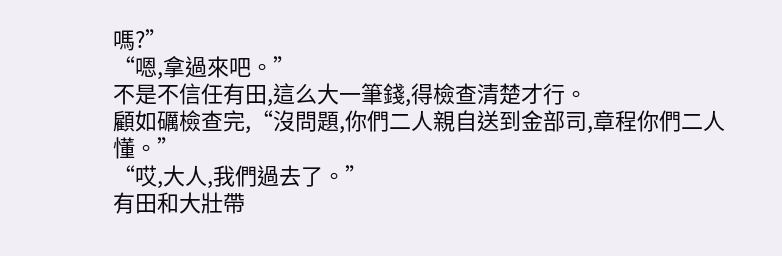嗎?”
“嗯,拿過來吧。”
不是不信任有田,這么大一筆錢,得檢查清楚才行。
顧如礪檢查完,“沒問題,你們二人親自送到金部司,章程你們二人懂。”
“哎,大人,我們過去了。”
有田和大壯帶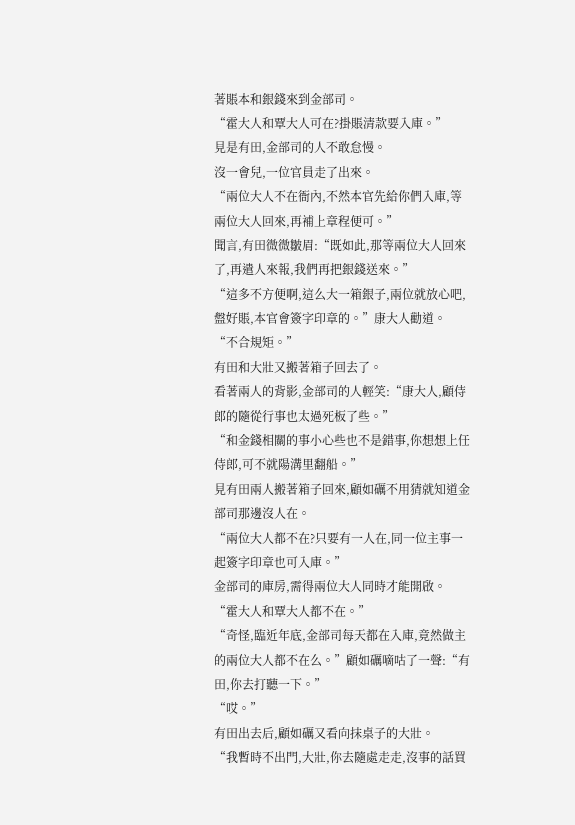著賬本和銀錢來到金部司。
“霍大人和覃大人可在?掛賬清款要入庫。”
見是有田,金部司的人不敢怠慢。
沒一會兒,一位官員走了出來。
“兩位大人不在衙內,不然本官先給你們入庫,等兩位大人回來,再補上章程便可。”
聞言,有田微微皺眉:“既如此,那等兩位大人回來了,再遣人來報,我們再把銀錢送來。”
“這多不方便啊,這么大一箱銀子,兩位就放心吧,盤好賬,本官會簽字印章的。”康大人勸道。
“不合規矩。”
有田和大壯又搬著箱子回去了。
看著兩人的背影,金部司的人輕笑:“康大人,顧侍郎的隨從行事也太過死板了些。”
“和金錢相關的事小心些也不是錯事,你想想上任侍郎,可不就陽溝里翻船。”
見有田兩人搬著箱子回來,顧如礪不用猜就知道金部司那邊沒人在。
“兩位大人都不在?只要有一人在,同一位主事一起簽字印章也可入庫。”
金部司的庫房,需得兩位大人同時才能開啟。
“霍大人和覃大人都不在。”
“奇怪,臨近年底,金部司每天都在入庫,竟然做主的兩位大人都不在么。”顧如礪嘀咕了一聲:“有田,你去打聽一下。”
“哎。”
有田出去后,顧如礪又看向抹桌子的大壯。
“我暫時不出門,大壯,你去隨處走走,沒事的話買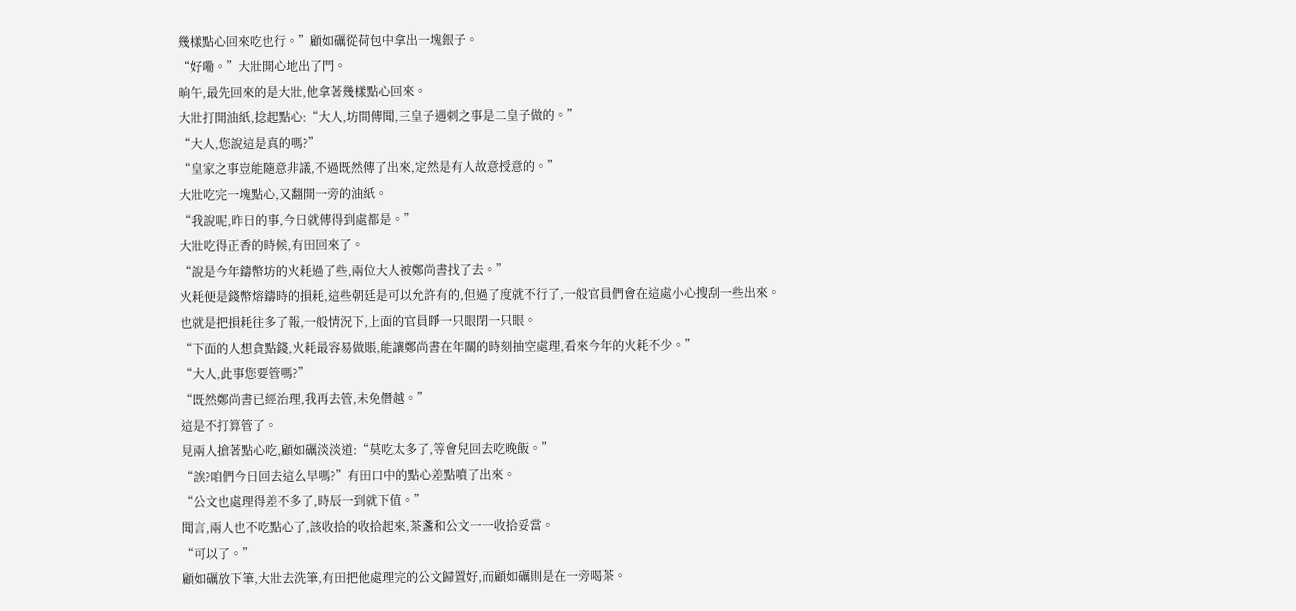幾樣點心回來吃也行。”顧如礪從荷包中拿出一塊銀子。
“好嘞。”大壯開心地出了門。
晌午,最先回來的是大壯,他拿著幾樣點心回來。
大壯打開油紙,捻起點心:“大人,坊間傳聞,三皇子遇刺之事是二皇子做的。”
“大人,您說這是真的嗎?”
“皇家之事豈能隨意非議,不過既然傳了出來,定然是有人故意授意的。”
大壯吃完一塊點心,又翻開一旁的油紙。
“我說呢,昨日的事,今日就傳得到處都是。”
大壯吃得正香的時候,有田回來了。
“說是今年鑄幣坊的火耗過了些,兩位大人被鄭尚書找了去。”
火耗便是錢幣熔鑄時的損耗,這些朝廷是可以允許有的,但過了度就不行了,一般官員們會在這處小心搜刮一些出來。
也就是把損耗往多了報,一般情況下,上面的官員睜一只眼閉一只眼。
“下面的人想貪點錢,火耗最容易做賬,能讓鄭尚書在年關的時刻抽空處理,看來今年的火耗不少。”
“大人,此事您要管嗎?”
“既然鄭尚書已經治理,我再去管,未免僭越。”
這是不打算管了。
見兩人搶著點心吃,顧如礪淡淡道:“莫吃太多了,等會兒回去吃晚飯。”
“誒?咱們今日回去這么早嗎?”有田口中的點心差點噴了出來。
“公文也處理得差不多了,時辰一到就下值。”
聞言,兩人也不吃點心了,該收拾的收拾起來,茶盞和公文一一收拾妥當。
“可以了。”
顧如礪放下筆,大壯去洗筆,有田把他處理完的公文歸置好,而顧如礪則是在一旁喝茶。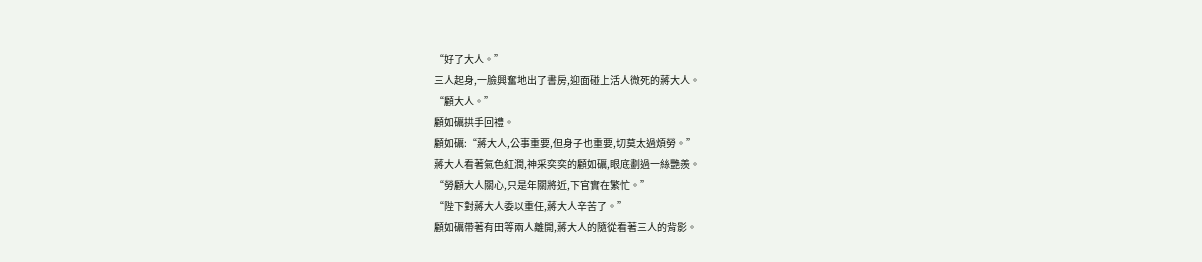“好了大人。”
三人起身,一臉興奮地出了書房,迎面碰上活人微死的蔣大人。
“顧大人。”
顧如礪拱手回禮。
顧如礪:“蔣大人,公事重要,但身子也重要,切莫太過煩勞。”
蔣大人看著氣色紅潤,神采奕奕的顧如礪,眼底劃過一絲艷羨。
“勞顧大人關心,只是年關將近,下官實在繁忙。”
“陛下對蔣大人委以重任,蔣大人辛苦了。”
顧如礪帶著有田等兩人離開,蔣大人的隨從看著三人的背影。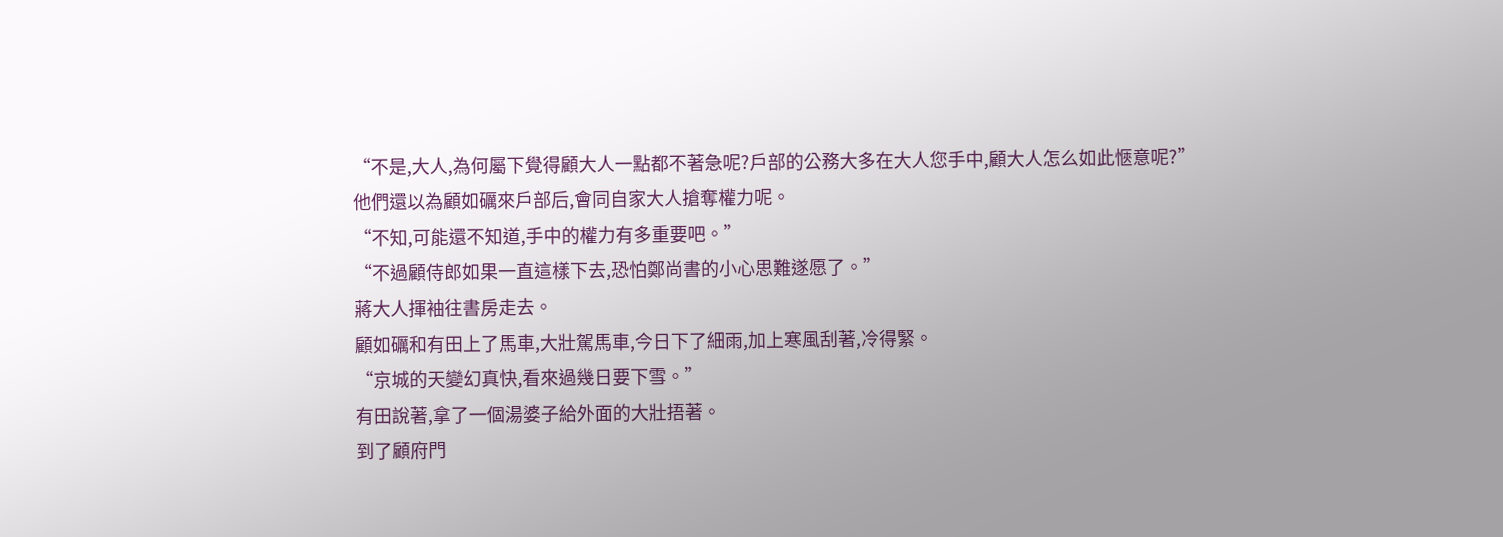“不是,大人,為何屬下覺得顧大人一點都不著急呢?戶部的公務大多在大人您手中,顧大人怎么如此愜意呢?”
他們還以為顧如礪來戶部后,會同自家大人搶奪權力呢。
“不知,可能還不知道,手中的權力有多重要吧。”
“不過顧侍郎如果一直這樣下去,恐怕鄭尚書的小心思難遂愿了。”
蔣大人揮袖往書房走去。
顧如礪和有田上了馬車,大壯駕馬車,今日下了細雨,加上寒風刮著,冷得緊。
“京城的天變幻真快,看來過幾日要下雪。”
有田說著,拿了一個湯婆子給外面的大壯捂著。
到了顧府門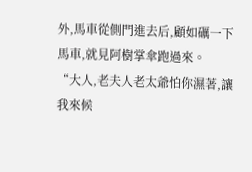外,馬車從側門進去后,顧如礪一下馬車,就見阿樹掌傘跑過來。
“大人,老夫人老太爺怕你濕著,讓我來候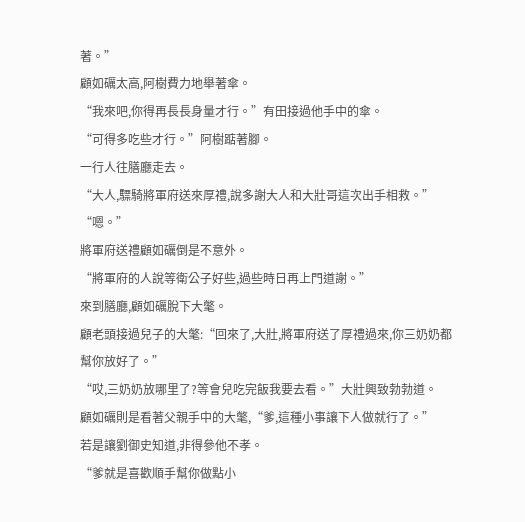著。”
顧如礪太高,阿樹費力地舉著傘。
“我來吧,你得再長長身量才行。”有田接過他手中的傘。
“可得多吃些才行。”阿樹踮著腳。
一行人往膳廳走去。
“大人,驃騎將軍府送來厚禮,說多謝大人和大壯哥這次出手相救。”
“嗯。”
將軍府送禮顧如礪倒是不意外。
“將軍府的人說等衛公子好些,過些時日再上門道謝。”
來到膳廳,顧如礪脫下大氅。
顧老頭接過兒子的大氅:“回來了,大壯,將軍府送了厚禮過來,你三奶奶都幫你放好了。”
“哎,三奶奶放哪里了?等會兒吃完飯我要去看。”大壯興致勃勃道。
顧如礪則是看著父親手中的大氅,“爹,這種小事讓下人做就行了。”
若是讓劉御史知道,非得參他不孝。
“爹就是喜歡順手幫你做點小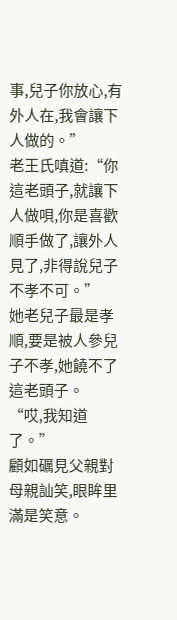事,兒子你放心,有外人在,我會讓下人做的。”
老王氏嗔道:“你這老頭子,就讓下人做唄,你是喜歡順手做了,讓外人見了,非得說兒子不孝不可。”
她老兒子最是孝順,要是被人參兒子不孝,她饒不了這老頭子。
“哎,我知道了。”
顧如礪見父親對母親訕笑,眼眸里滿是笑意。